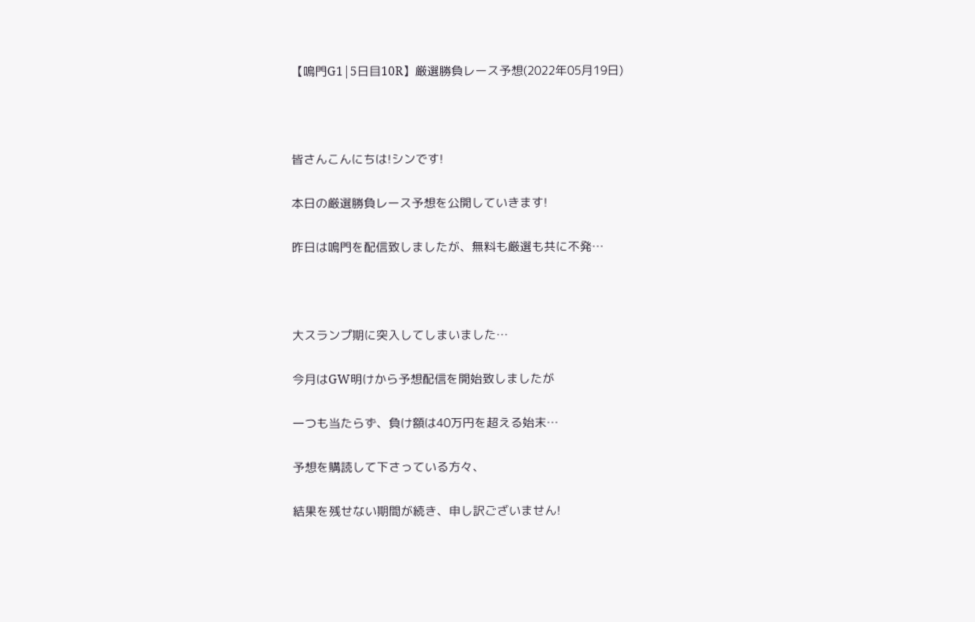【鳴門G1|5日目10R】厳選勝負レース予想(2022年05月19日)



皆さんこんにちは!シンです!

本日の厳選勝負レース予想を公開していきます!

昨日は鳴門を配信致しましたが、無料も厳選も共に不発…



大スランプ期に突入してしまいました…

今月はGW明けから予想配信を開始致しましたが

一つも当たらず、負け額は40万円を超える始末…

予想を購読して下さっている方々、

結果を残せない期間が続き、申し訳ございません!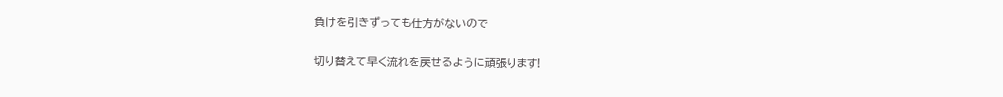負けを引きずっても仕方がないので

切り替えて早く流れを戻せるように頑張ります!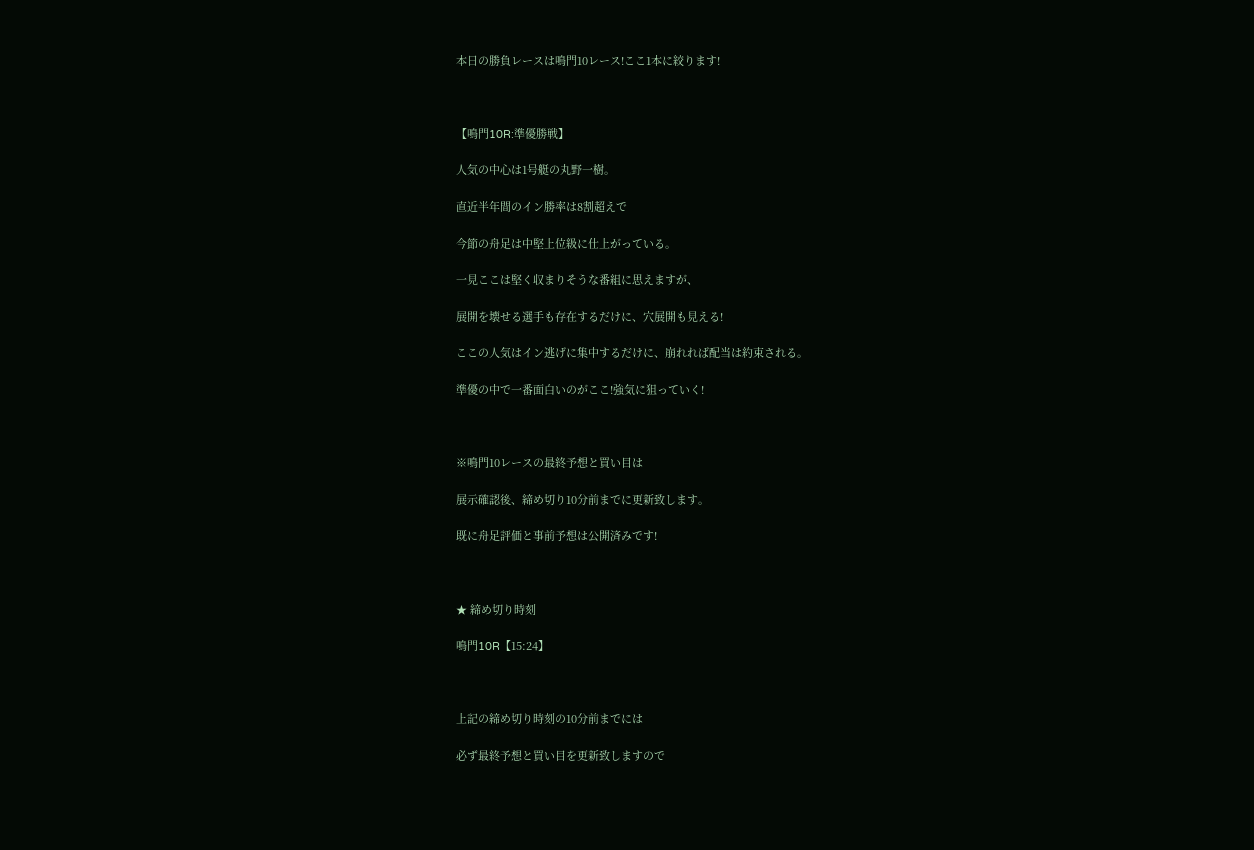本日の勝負レースは鳴門10レース!ここ1本に絞ります!



【鳴門10R:準優勝戦】

人気の中心は1号艇の丸野一樹。

直近半年間のイン勝率は8割超えで

今節の舟足は中堅上位級に仕上がっている。

一見ここは堅く収まりそうな番組に思えますが、

展開を壊せる選手も存在するだけに、穴展開も見える!

ここの人気はイン逃げに集中するだけに、崩れれば配当は約束される。

準優の中で一番面白いのがここ!強気に狙っていく!



※鳴門10レースの最終予想と買い目は

展示確認後、締め切り10分前までに更新致します。

既に舟足評価と事前予想は公開済みです!



★ 締め切り時刻

鳴門10R【15:24】



上記の締め切り時刻の10分前までには

必ず最終予想と買い目を更新致しますので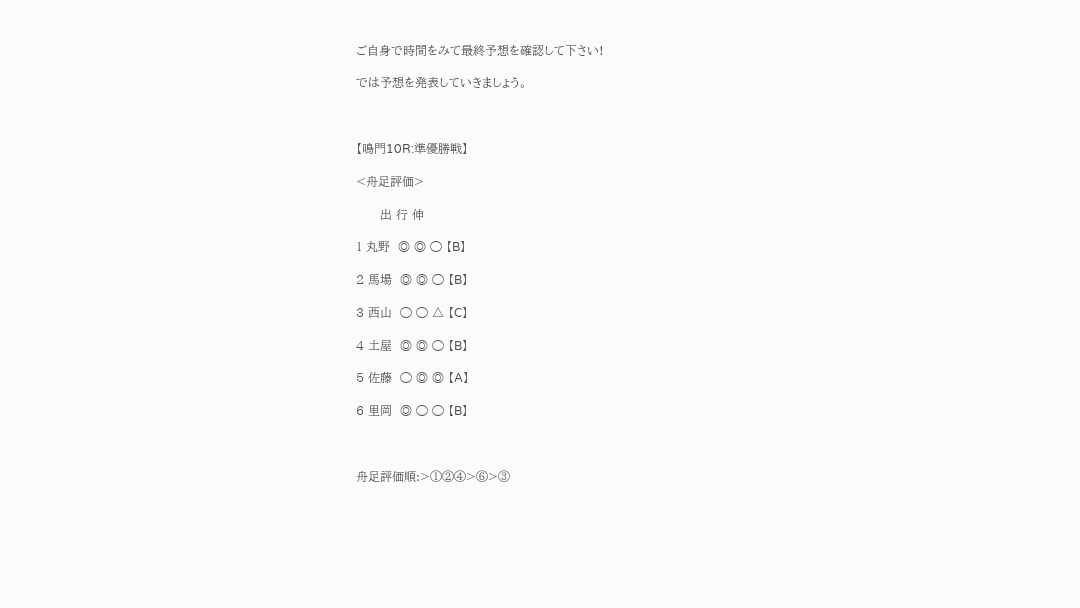ご自身で時間をみて最終予想を確認して下さい!

では予想を発表していきましょう。



【鳴門10R:準優勝戦】

<舟足評価>

      出 行 伸

1 丸野  ◎ ◎ ◯ 【B】

2 馬場  ◎ ◎ ◯ 【B】

3 西山  ◯ ◯ △ 【C】

4 土屋  ◎ ◎ ◯ 【B】

5 佐藤  ◯ ◎ ◎ 【A】

6 里岡  ◎ ◯ ◯ 【B】



舟足評価順:>①②④>⑥>③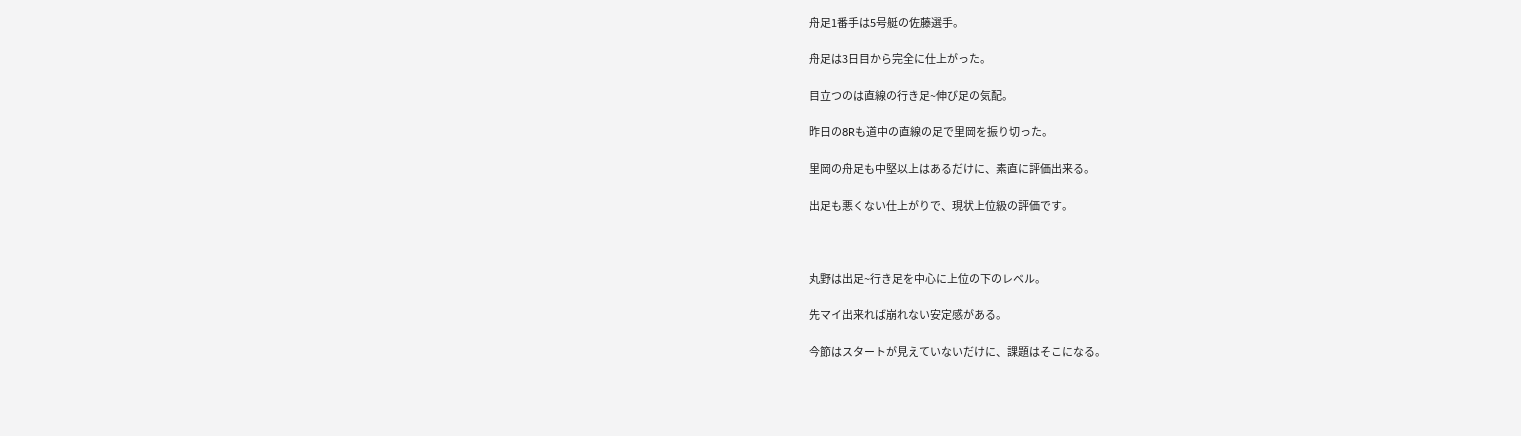舟足1番手は5号艇の佐藤選手。

舟足は3日目から完全に仕上がった。

目立つのは直線の行き足~伸び足の気配。

昨日の8Rも道中の直線の足で里岡を振り切った。

里岡の舟足も中堅以上はあるだけに、素直に評価出来る。

出足も悪くない仕上がりで、現状上位級の評価です。



丸野は出足~行き足を中心に上位の下のレベル。

先マイ出来れば崩れない安定感がある。

今節はスタートが見えていないだけに、課題はそこになる。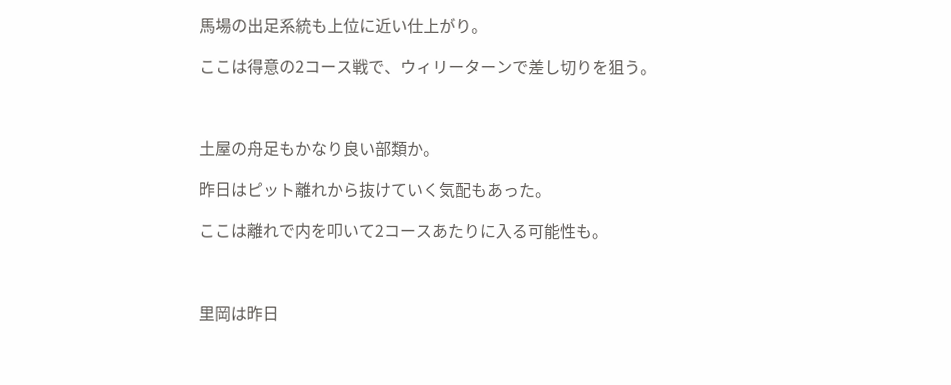馬場の出足系統も上位に近い仕上がり。

ここは得意の2コース戦で、ウィリーターンで差し切りを狙う。



土屋の舟足もかなり良い部類か。

昨日はピット離れから抜けていく気配もあった。

ここは離れで内を叩いて2コースあたりに入る可能性も。



里岡は昨日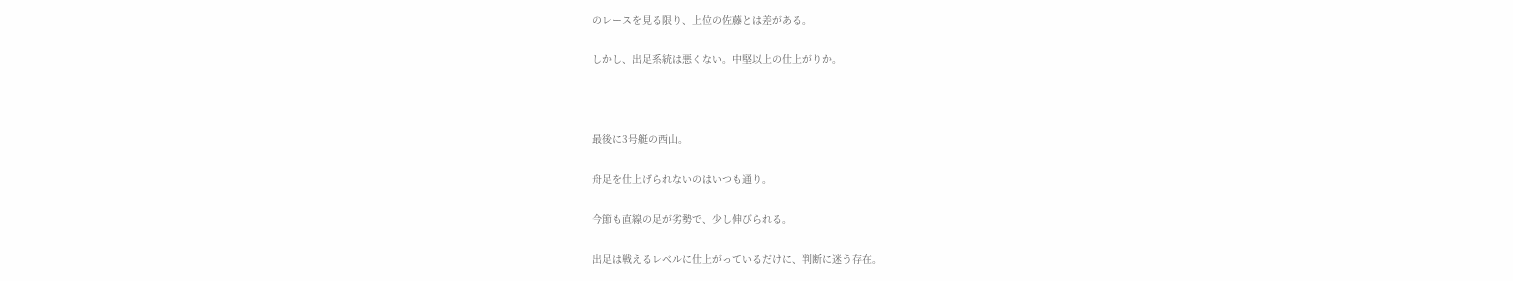のレースを見る限り、上位の佐藤とは差がある。

しかし、出足系統は悪くない。中堅以上の仕上がりか。



最後に3号艇の西山。

舟足を仕上げられないのはいつも通り。

今節も直線の足が劣勢で、少し伸びられる。

出足は戦えるレベルに仕上がっているだけに、判断に迷う存在。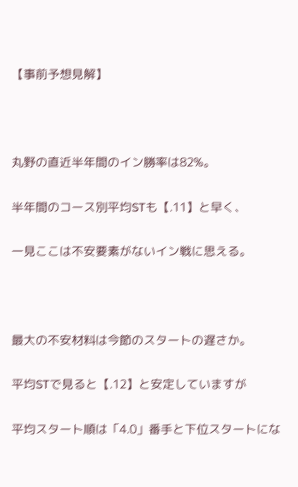【事前予想見解】



丸野の直近半年間のイン勝率は82%。

半年間のコース別平均STも【.11】と早く、

一見ここは不安要素がないイン戦に思える。



最大の不安材料は今節のスタートの遅さか。

平均STで見ると【.12】と安定していますが

平均スタート順は「4.0」番手と下位スタートにな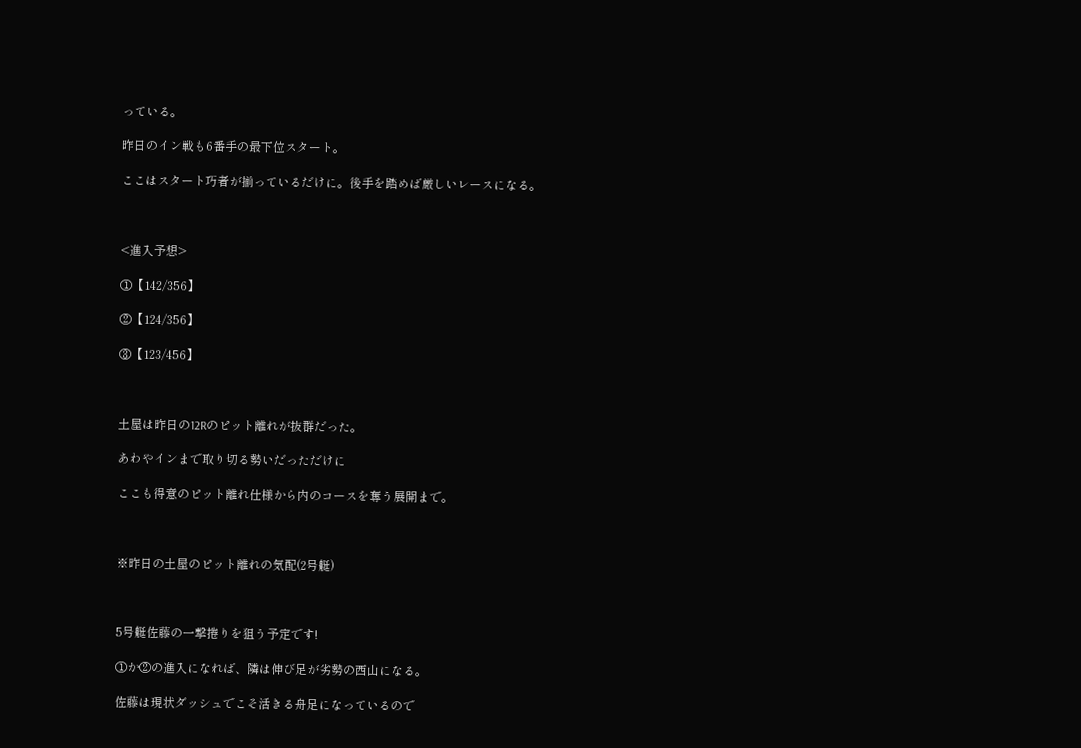っている。

昨日のイン戦も6番手の最下位スタート。

ここはスタート巧者が揃っているだけに。後手を踏めば厳しいレースになる。



<進入予想>

①【142/356】

②【124/356】

③【123/456】



土屋は昨日の12Rのピット離れが抜群だった。

あわやインまで取り切る勢いだっただけに

ここも得意のピット離れ仕様から内のコースを奪う展開まで。



※昨日の土屋のピット離れの気配(2号艇)



5号艇佐藤の一撃捲りを狙う予定です!

①か②の進入になれば、隣は伸び足が劣勢の西山になる。

佐藤は現状ダッシュでこそ活きる舟足になっているので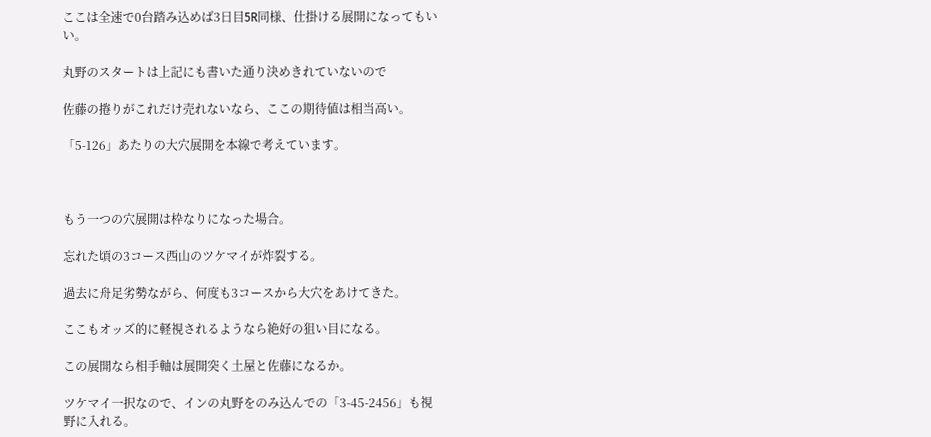ここは全速で0台踏み込めば3日目5R同様、仕掛ける展開になってもいい。

丸野のスタートは上記にも書いた通り決めきれていないので

佐藤の捲りがこれだけ売れないなら、ここの期待値は相当高い。

「5-126」あたりの大穴展開を本線で考えています。



もう一つの穴展開は枠なりになった場合。

忘れた頃の3コース西山のツケマイが炸裂する。

過去に舟足劣勢ながら、何度も3コースから大穴をあけてきた。

ここもオッズ的に軽視されるようなら絶好の狙い目になる。

この展開なら相手軸は展開突く土屋と佐藤になるか。

ツケマイ一択なので、インの丸野をのみ込んでの「3-45-2456」も視野に入れる。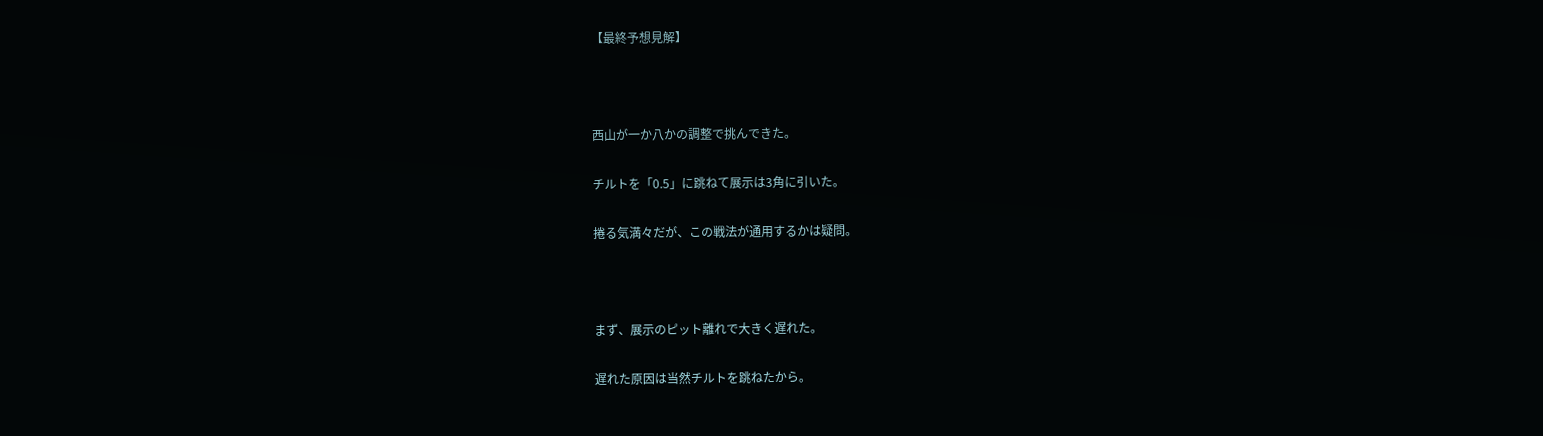【最終予想見解】



西山が一か八かの調整で挑んできた。

チルトを「0.5」に跳ねて展示は3角に引いた。

捲る気満々だが、この戦法が通用するかは疑問。



まず、展示のピット離れで大きく遅れた。

遅れた原因は当然チルトを跳ねたから。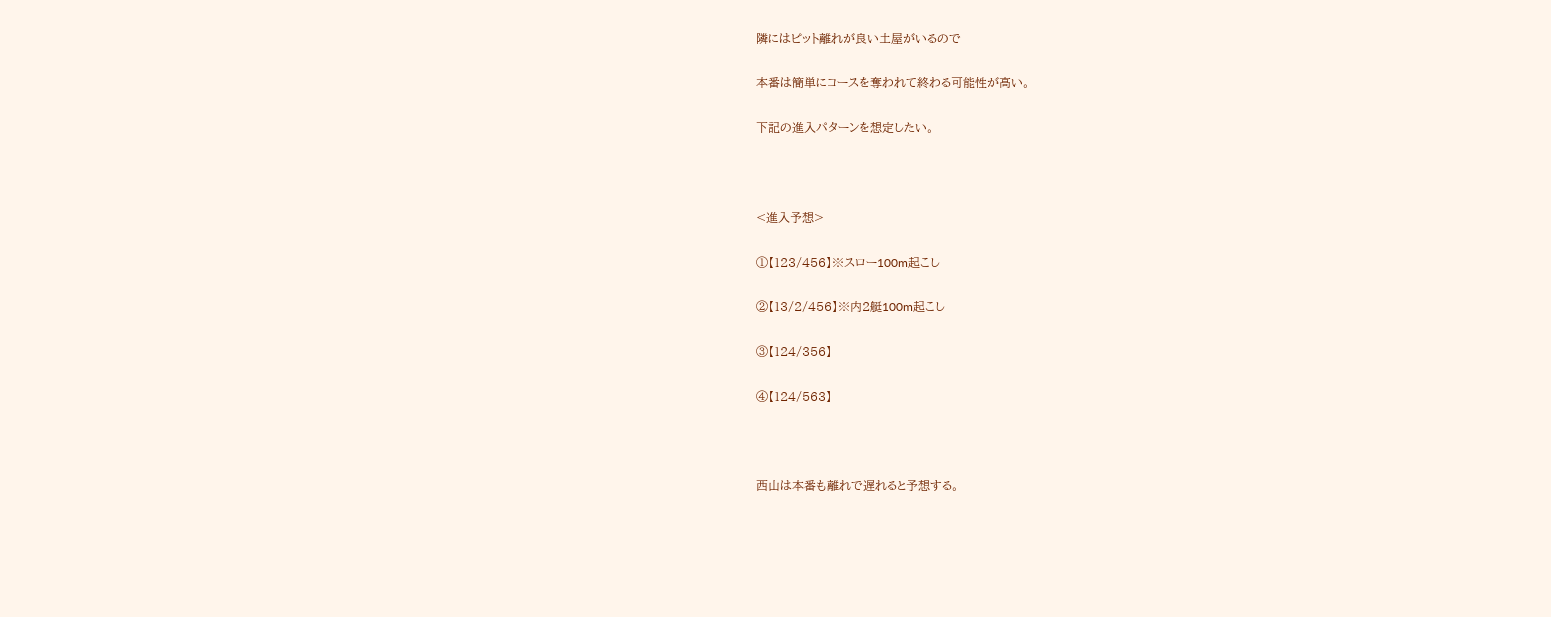隣にはピット離れが良い土屋がいるので

本番は簡単にコースを奪われて終わる可能性が高い。

下記の進入パターンを想定したい。



<進入予想>

①【123/456】※スロー100m起こし

②【13/2/456】※内2艇100m起こし

③【124/356】

④【124/563】



西山は本番も離れで遅れると予想する。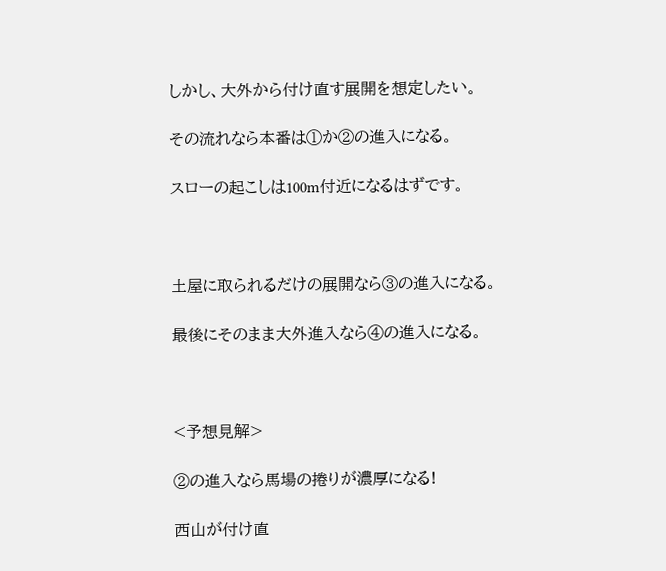しかし、大外から付け直す展開を想定したい。

その流れなら本番は①か②の進入になる。

スローの起こしは100m付近になるはずです。



土屋に取られるだけの展開なら③の進入になる。

最後にそのまま大外進入なら④の進入になる。



<予想見解>

②の進入なら馬場の捲りが濃厚になる!

西山が付け直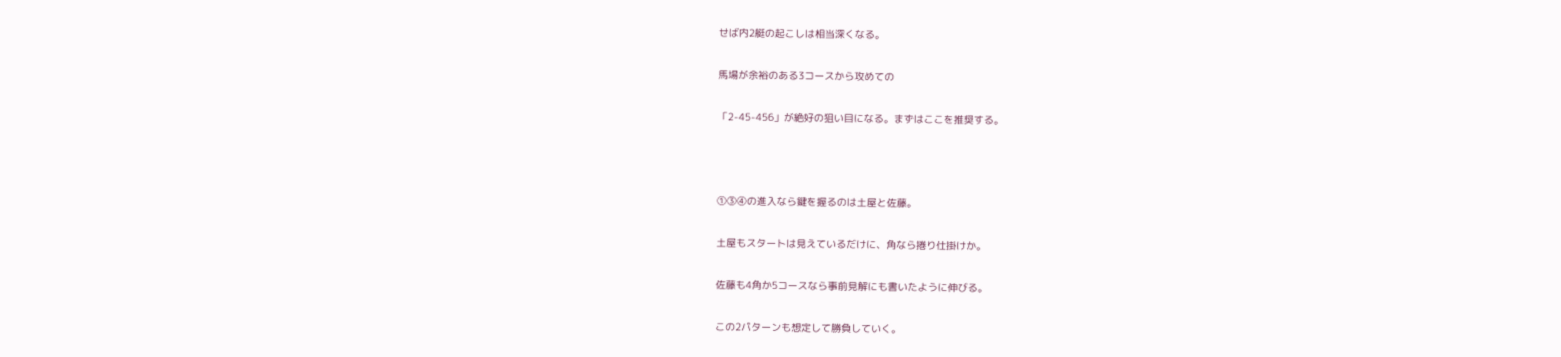せば内2艇の起こしは相当深くなる。

馬場が余裕のある3コースから攻めての

「2-45-456」が絶好の狙い目になる。まずはここを推奨する。



①③④の進入なら鍵を握るのは土屋と佐藤。

土屋もスタートは見えているだけに、角なら捲り仕掛けか。

佐藤も4角か5コースなら事前見解にも書いたように伸びる。

この2パターンも想定して勝負していく。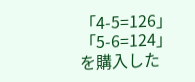「4-5=126」「5-6=124」を購入した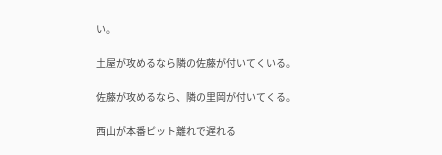い。

土屋が攻めるなら隣の佐藤が付いてくいる。

佐藤が攻めるなら、隣の里岡が付いてくる。

西山が本番ピット離れで遅れる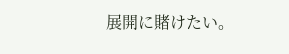展開に賭けたい。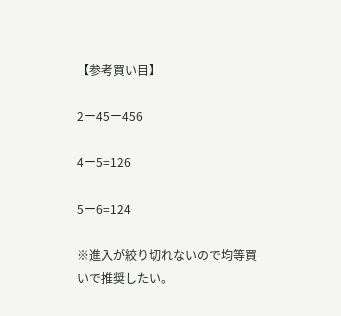【参考買い目】

2ー45ー456

4ー5=126

5ー6=124

※進入が絞り切れないので均等買いで推奨したい。